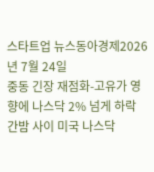스타트업 뉴스동아경제2026년 7월 24일
중동 긴장 재점화-고유가 영향에 나스닥 2% 넘게 하락
간밤 사이 미국 나스닥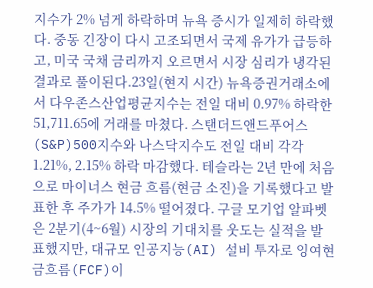지수가 2% 넘게 하락하며 뉴욕 증시가 일제히 하락했다. 중동 긴장이 다시 고조되면서 국제 유가가 급등하고, 미국 국채 금리까지 오르면서 시장 심리가 냉각된 결과로 풀이된다.23일(현지 시간) 뉴욕증권거래소에서 다우존스산업평균지수는 전일 대비 0.97% 하락한 51,711.65에 거래를 마쳤다. 스탠더드앤드푸어스(S&P)500지수와 나스닥지수도 전일 대비 각각 1.21%, 2.15% 하락 마감했다. 테슬라는 2년 만에 처음으로 마이너스 현금 흐름(현금 소진)을 기록했다고 발표한 후 주가가 14.5% 떨어졌다. 구글 모기업 알파벳은 2분기(4~6월) 시장의 기대치를 웃도는 실적을 발표했지만, 대규모 인공지능(AI) 설비 투자로 잉여현금흐름(FCF)이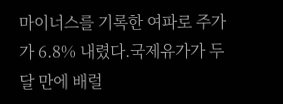마이너스를 기록한 여파로 주가가 6.8% 내렸다.국제유가가 두 달 만에 배럴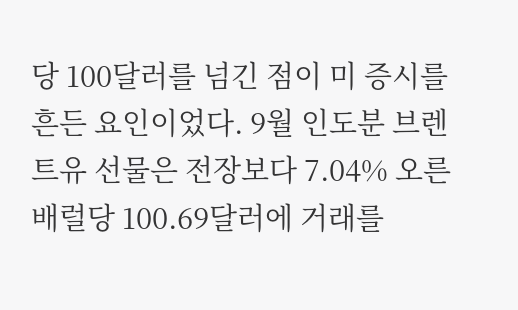당 100달러를 넘긴 점이 미 증시를 흔든 요인이었다. 9월 인도분 브렌트유 선물은 전장보다 7.04% 오른 배럴당 100.69달러에 거래를